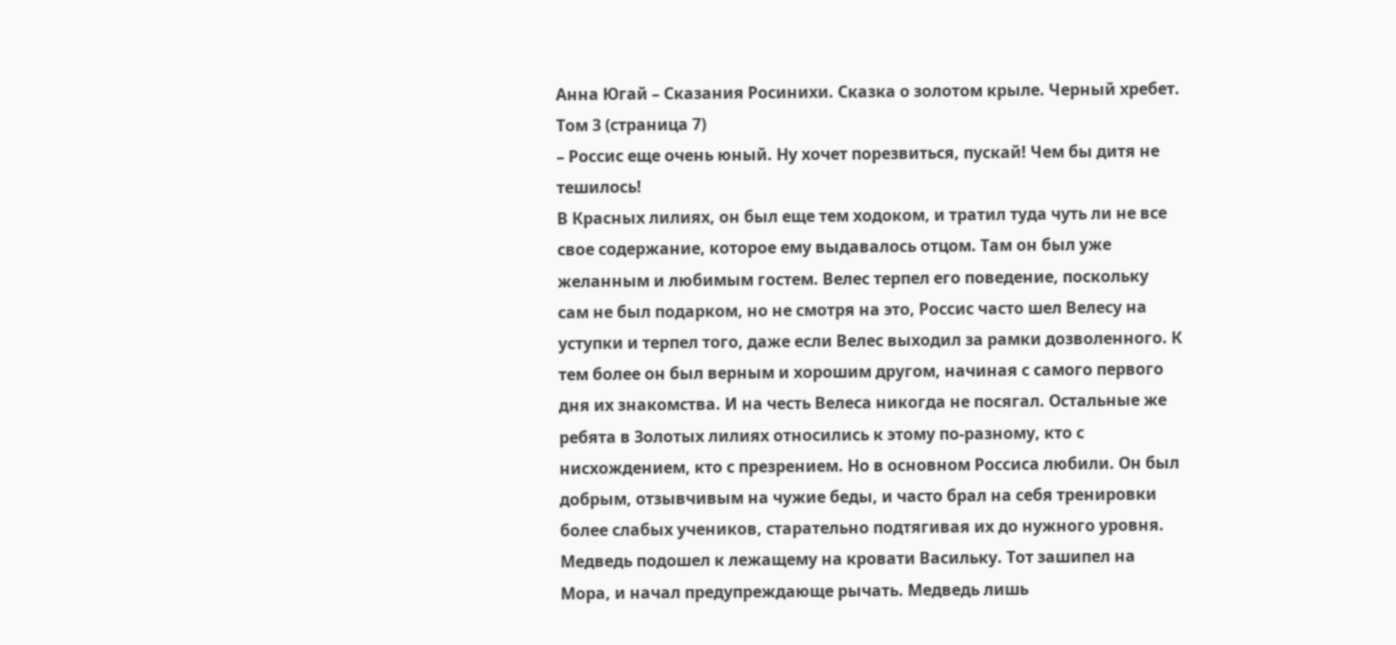Анна Югай – Сказания Росинихи. Сказка о золотом крыле. Черный хребет. Том 3 (страница 7)
– Россис еще очень юный. Ну хочет порезвиться, пускай! Чем бы дитя не тешилось!
В Красных лилиях, он был еще тем ходоком, и тратил туда чуть ли не все свое содержание, которое ему выдавалось отцом. Там он был уже желанным и любимым гостем. Велес терпел его поведение, поскольку сам не был подарком, но не смотря на это, Россис часто шел Велесу на уступки и терпел того, даже если Велес выходил за рамки дозволенного. К тем более он был верным и хорошим другом, начиная с самого первого дня их знакомства. И на честь Велеса никогда не посягал. Остальные же ребята в Золотых лилиях относились к этому по-разному, кто с нисхождением, кто с презрением. Но в основном Россиса любили. Он был добрым, отзывчивым на чужие беды, и часто брал на себя тренировки более слабых учеников, старательно подтягивая их до нужного уровня.
Медведь подошел к лежащему на кровати Васильку. Тот зашипел на Мора, и начал предупреждающе рычать. Медведь лишь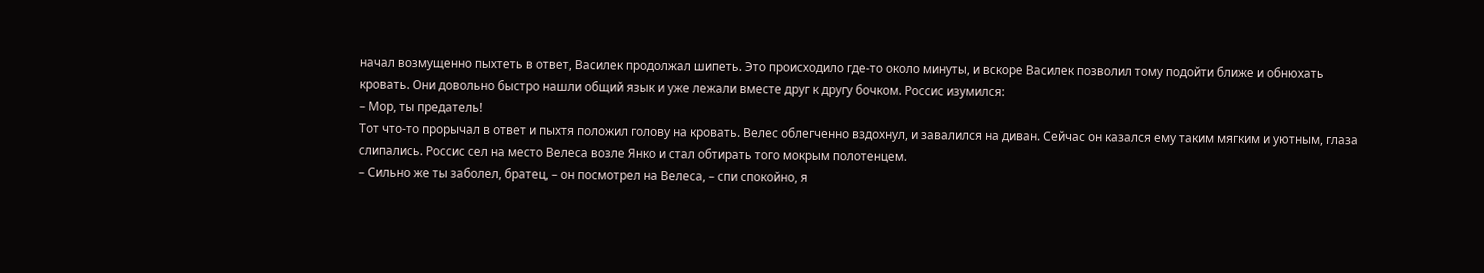начал возмущенно пыхтеть в ответ, Василек продолжал шипеть. Это происходило где-то около минуты, и вскоре Василек позволил тому подойти ближе и обнюхать кровать. Они довольно быстро нашли общий язык и уже лежали вместе друг к другу бочком. Россис изумился:
– Мор, ты предатель!
Тот что-то прорычал в ответ и пыхтя положил голову на кровать. Велес облегченно вздохнул, и завалился на диван. Сейчас он казался ему таким мягким и уютным, глаза слипались. Россис сел на место Велеса возле Янко и стал обтирать того мокрым полотенцем.
– Сильно же ты заболел, братец, – он посмотрел на Велеса, – спи спокойно, я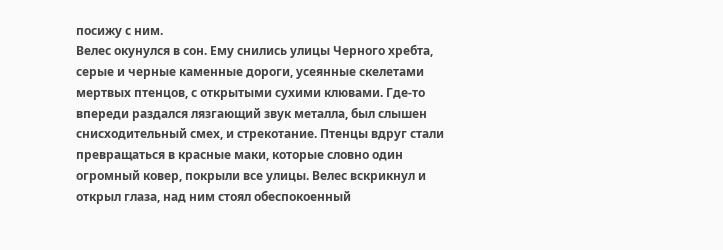посижу с ним.
Велес окунулся в сон. Ему снились улицы Черного хребта, серые и черные каменные дороги, усеянные скелетами мертвых птенцов, с открытыми сухими клювами. Где-то впереди раздался лязгающий звук металла, был слышен снисходительный смех, и стрекотание. Птенцы вдруг стали превращаться в красные маки, которые словно один огромный ковер, покрыли все улицы. Велес вскрикнул и открыл глаза, над ним стоял обеспокоенный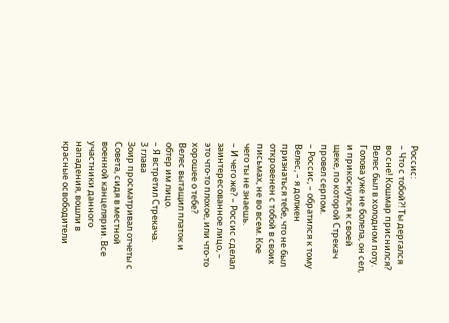Россис:
– Что с тобой?! Ты дергался во сне! Кошмар приснился?
Велес был в холодном поту. Голова уже не болела, он сел, и прикоснулся к своей щеке, по которой Стрекач провел серпом.
– Россис, – обратился к тому Велес, – я должен признаться тебе, что не был откровенен с тобой в своих письмах, не во всем. Кое чего ты не знаешь.
– И чего же? – Россис сделал заинтересованное лицо, – это что-то плохое, или что-то хорошее о тебе?
Велес вытащил платок и обтер им лицо.
– Я встретил Стрекача.
3 глава
Зоир просматривал отчеты с Совета, сидя в местной военной канцелярии. Все участники данного нападения, вошли в красные освободители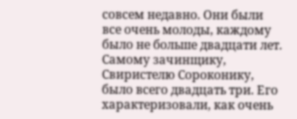совсем недавно. Они были все очень молоды, каждому было не больше двадцати лет. Самому зачинщику, Свиристелю Сороконику, было всего двадцать три. Его характеризовали, как очень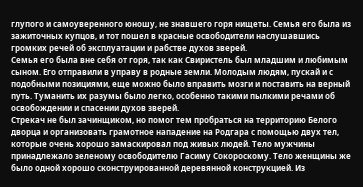глупого и самоуверенного юношу, не знавшего горя нищеты. Семья его была из зажиточных купцов, и тот пошел в красные освободители наслушавшись громких речей об эксплуатации и рабстве духов зверей.
Семья его была вне себя от горя, так как Свиристель был младшим и любимым сыном. Его отправили в управу в родные земли. Молодым людям, пускай и с подобными позициями, еще можно было вправить мозги и поставить на верный путь. Туманить их разумы было легко, особенно такими пылкими речами об освобождении и спасении духов зверей.
Стрекач не был зачинщиком, но помог тем пробраться на территорию Белого дворца и организовать грамотное нападение на Родгара с помощью двух тел, которые очень хорошо замаскировал под живых людей. Тело мужчины принадлежало зеленому освободителю Гасиму Сокороскому. Тело женщины же было одной хорошо сконструированной деревянной конструкцией. Из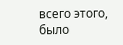всего этого, было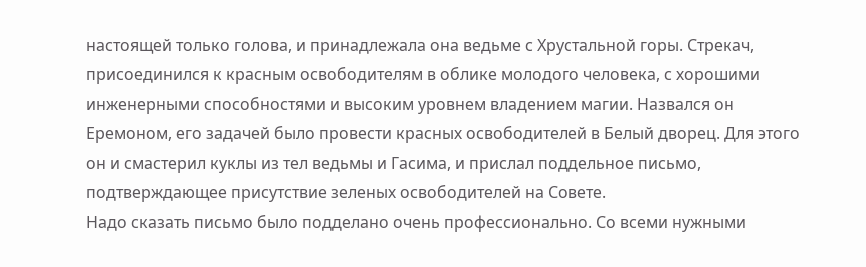настоящей только голова, и принадлежала она ведьме с Хрустальной горы. Стрекач, присоединился к красным освободителям в облике молодого человека, с хорошими инженерными способностями и высоким уровнем владением магии. Назвался он Еремоном, его задачей было провести красных освободителей в Белый дворец. Для этого он и смастерил куклы из тел ведьмы и Гасима, и прислал поддельное письмо, подтверждающее присутствие зеленых освободителей на Совете.
Надо сказать письмо было подделано очень профессионально. Со всеми нужными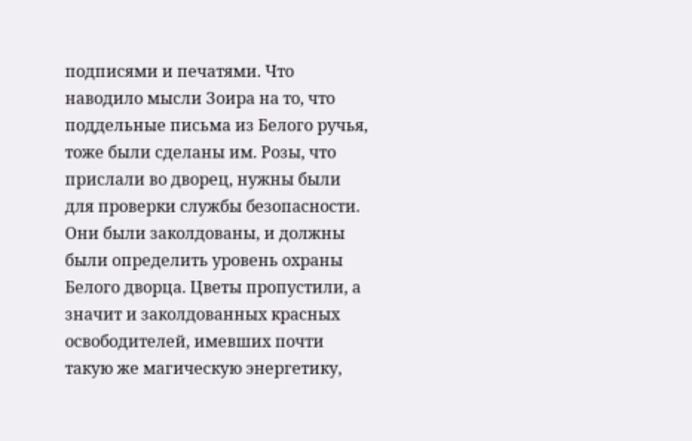подписями и печатями. Что наводило мысли Зоира на то, что поддельные письма из Белого ручья, тоже были сделаны им. Розы, что прислали во дворец, нужны были для проверки службы безопасности. Они были заколдованы, и должны были определить уровень охраны Белого дворца. Цветы пропустили, а значит и заколдованных красных освободителей, имевших почти такую же магическую энергетику,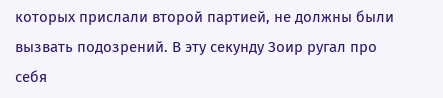которых прислали второй партией, не должны были вызвать подозрений. В эту секунду Зоир ругал про себя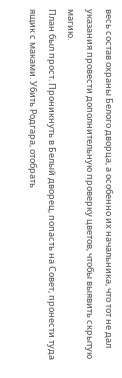весь состав охраны Белого дворца, а особенно их начальника, что тот не дал указания провести дополнительную проверку цветов, чтобы выявить скрытую магию.
План был прост. Проникнуть в Белый дворец, попасть на Совет, пронести туда ящик с маками. Убить Родгара, отобрать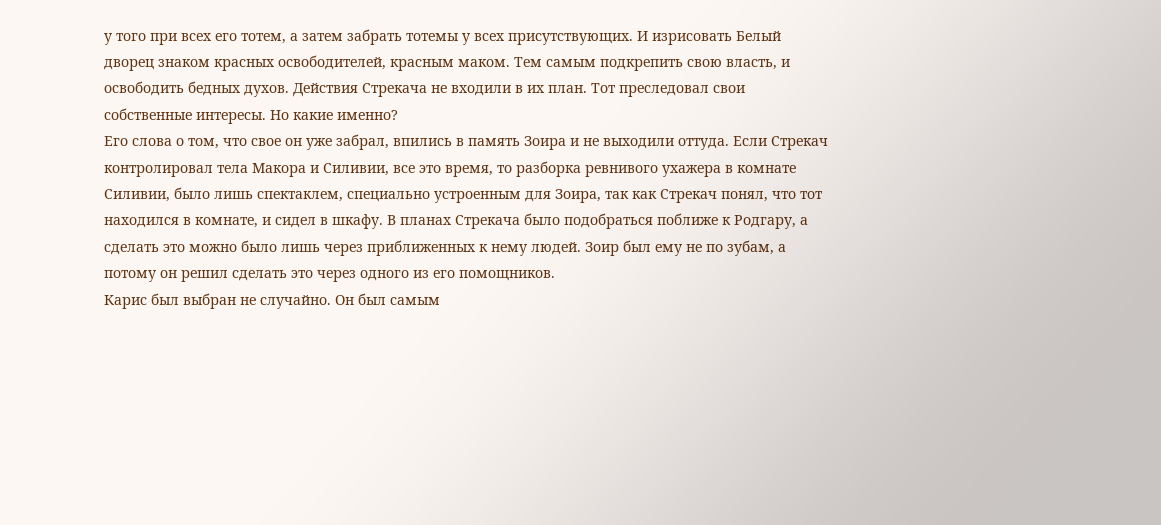у того при всех его тотем, а затем забрать тотемы у всех присутствующих. И изрисовать Белый дворец знаком красных освободителей, красным маком. Тем самым подкрепить свою власть, и освободить бедных духов. Действия Стрекача не входили в их план. Тот преследовал свои собственные интересы. Но какие именно?
Его слова о том, что свое он уже забрал, впились в память Зоира и не выходили оттуда. Если Стрекач контролировал тела Макора и Силивии, все это время, то разборка ревнивого ухажера в комнате Силивии, было лишь спектаклем, специально устроенным для Зоира, так как Стрекач понял, что тот находился в комнате, и сидел в шкафу. В планах Стрекача было подобраться поближе к Родгару, а сделать это можно было лишь через приближенных к нему людей. Зоир был ему не по зубам, а потому он решил сделать это через одного из его помощников.
Карис был выбран не случайно. Он был самым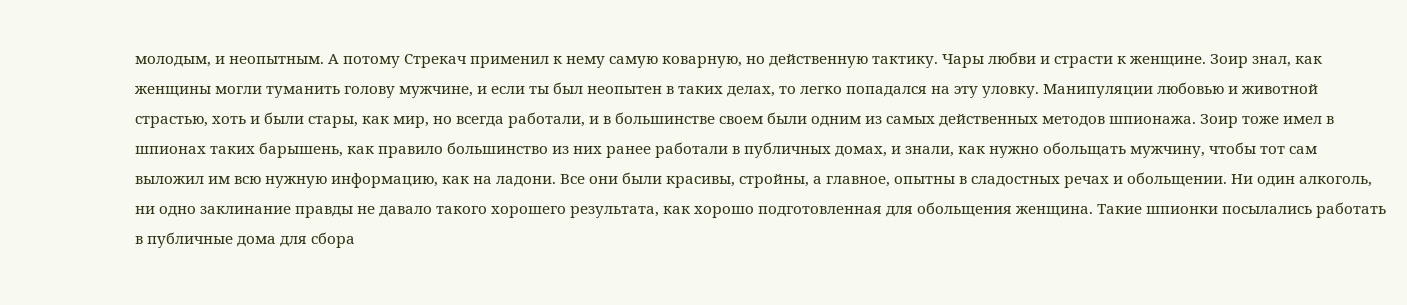молодым, и неопытным. А потому Стрекач применил к нему самую коварную, но действенную тактику. Чары любви и страсти к женщине. Зоир знал, как женщины могли туманить голову мужчине, и если ты был неопытен в таких делах, то легко попадался на эту уловку. Манипуляции любовью и животной страстью, хоть и были стары, как мир, но всегда работали, и в большинстве своем были одним из самых действенных методов шпионажа. Зоир тоже имел в шпионах таких барышень, как правило большинство из них ранее работали в публичных домах, и знали, как нужно обольщать мужчину, чтобы тот сам выложил им всю нужную информацию, как на ладони. Все они были красивы, стройны, а главное, опытны в сладостных речах и обольщении. Ни один алкоголь, ни одно заклинание правды не давало такого хорошего результата, как хорошо подготовленная для обольщения женщина. Такие шпионки посылались работать в публичные дома для сбора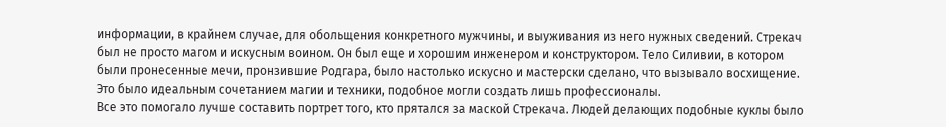информации, в крайнем случае, для обольщения конкретного мужчины, и выуживания из него нужных сведений. Стрекач был не просто магом и искусным воином. Он был еще и хорошим инженером и конструктором. Тело Силивии, в котором были пронесенные мечи, пронзившие Родгара, было настолько искусно и мастерски сделано, что вызывало восхищение. Это было идеальным сочетанием магии и техники, подобное могли создать лишь профессионалы.
Все это помогало лучше составить портрет того, кто прятался за маской Стрекача. Людей делающих подобные куклы было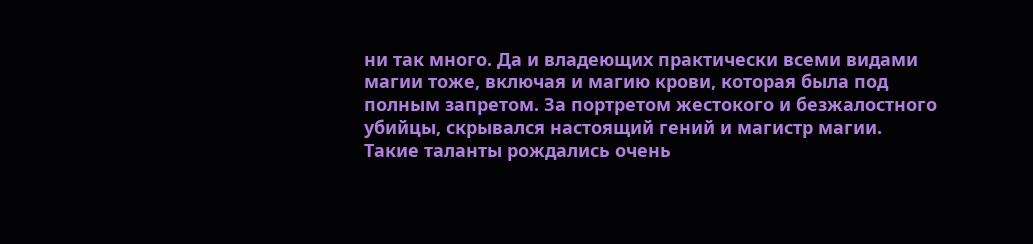ни так много. Да и владеющих практически всеми видами магии тоже, включая и магию крови, которая была под полным запретом. За портретом жестокого и безжалостного убийцы, скрывался настоящий гений и магистр магии. Такие таланты рождались очень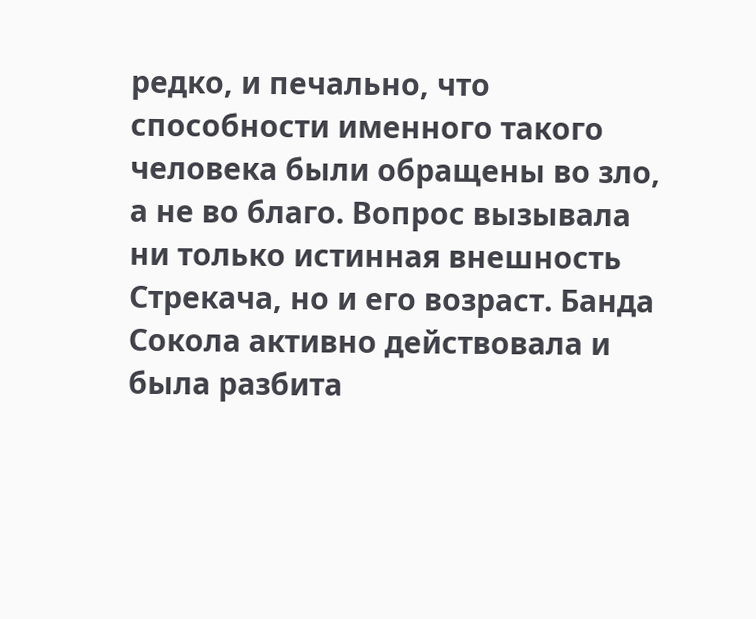редко, и печально, что способности именного такого человека были обращены во зло, а не во благо. Вопрос вызывала ни только истинная внешность Стрекача, но и его возраст. Банда Сокола активно действовала и была разбита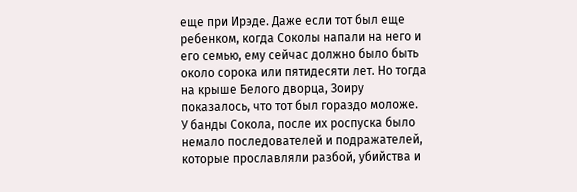еще при Ирэде. Даже если тот был еще ребенком, когда Соколы напали на него и его семью, ему сейчас должно было быть около сорока или пятидесяти лет. Но тогда на крыше Белого дворца, Зоиру показалось, что тот был гораздо моложе.
У банды Сокола, после их роспуска было немало последователей и подражателей, которые прославляли разбой, убийства и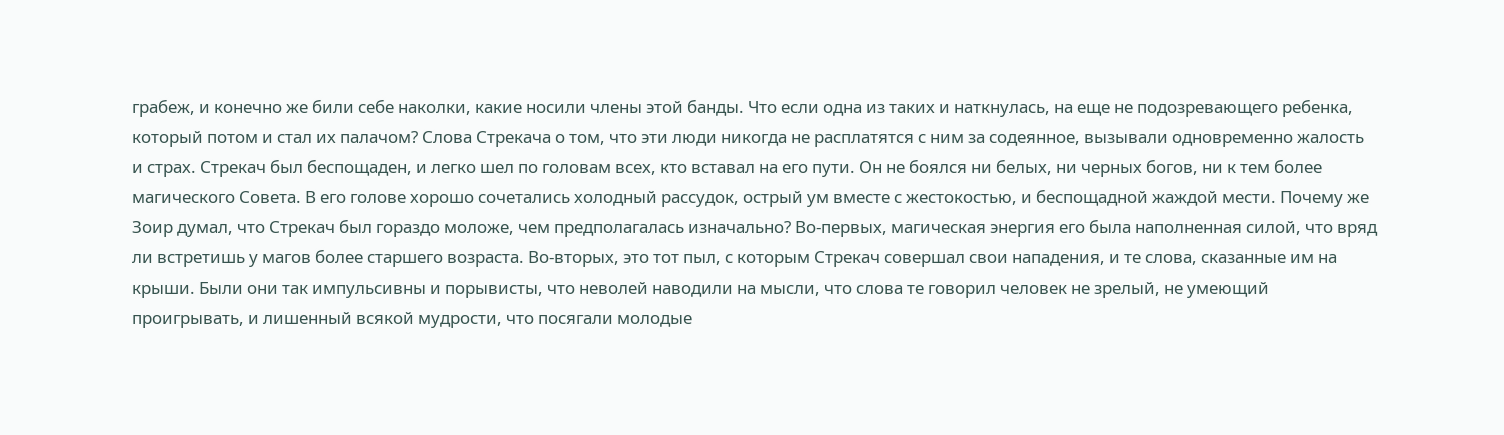грабеж, и конечно же били себе наколки, какие носили члены этой банды. Что если одна из таких и наткнулась, на еще не подозревающего ребенка, который потом и стал их палачом? Слова Стрекача о том, что эти люди никогда не расплатятся с ним за содеянное, вызывали одновременно жалость и страх. Стрекач был беспощаден, и легко шел по головам всех, кто вставал на его пути. Он не боялся ни белых, ни черных богов, ни к тем более магического Совета. В его голове хорошо сочетались холодный рассудок, острый ум вместе с жестокостью, и беспощадной жаждой мести. Почему же Зоир думал, что Стрекач был гораздо моложе, чем предполагалась изначально? Во-первых, магическая энергия его была наполненная силой, что вряд ли встретишь у магов более старшего возраста. Во-вторых, это тот пыл, с которым Стрекач совершал свои нападения, и те слова, сказанные им на крыши. Были они так импульсивны и порывисты, что неволей наводили на мысли, что слова те говорил человек не зрелый, не умеющий проигрывать, и лишенный всякой мудрости, что посягали молодые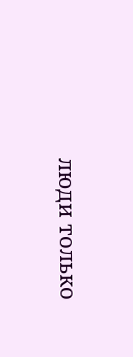люди только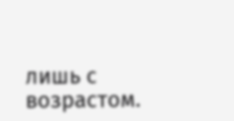лишь с возрастом.